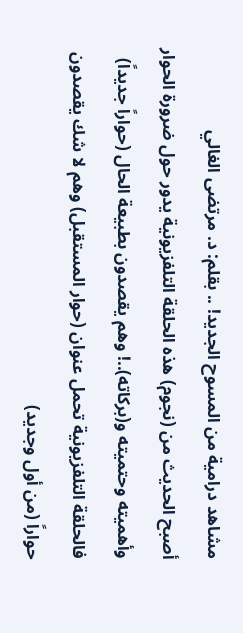مشاهد درامية من المسوح الجديد! .. بقلم: د. مرتضى الغالي
أصبح الحديث من (نجوم) هذه الحلقة التلفزيونية يدور حول ضرورة الحوار وأهميته وحتميته و(بركاته)..! وهم يقصدون بطبيعة الحال (حواراً جديداً) فالحلقة التلفزيونية تحمل عنوان (حوار المستقبل) وهم لا شك يقصدون حواراً (من أول وجديد)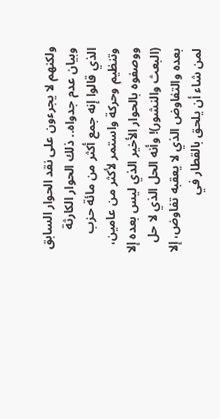ولكنهم لا يجرءون على نقد الحوار السابق وبيان عدم جدواه.. ذلك الحوار الكارثة الذي قالوا إنه جمع أكثر من مائة حزب وتنظيم وحركة واستمر لأكثر من عامين، ووصفوه بالحوار الأخير الذي ليس بعده إلا (البعث والنشور)! وأنه الحل الذي لا حل بعده والتفاوض الذي لا يعقبه تفاوض، إلا لمن شاء أن يلحق بالقطار في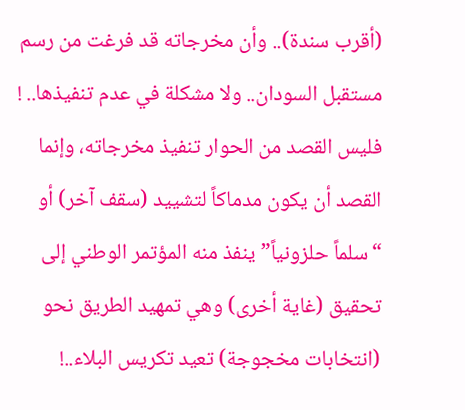(أقرب سندة).. وأن مخرجاته قد فرغت من رسم مستقبل السودان.. ولا مشكلة في عدم تنفيذها.. ! فليس القصد من الحوار تنفيذ مخرجاته، وإنما القصد أن يكون مدماكاً لتشييد (سقف آخر) أو “سلماً حلزونياً” ينفذ منه المؤتمر الوطني إلى تحقيق (غاية أخرى) وهي تمهيد الطريق نحو (انتخابات مخجوجة) تعيد تكريس البلاء..!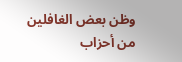وظن بعض الغافلين من أحزاب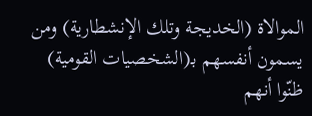الموالاة (الخديجة وتلك الإنشطارية) ومن يسمون أنفسهم بـ(الشخصيات القومية) ظنّوا أنهم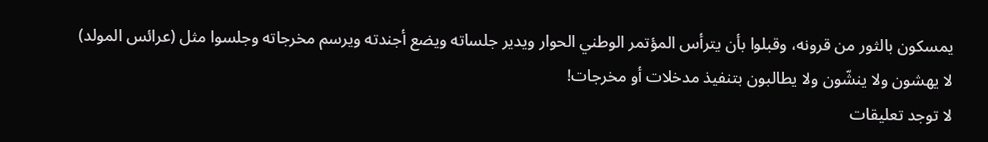يمسكون بالثور من قرونه، وقبلوا بأن يترأس المؤتمر الوطني الحوار ويدير جلساته ويضع أجندته ويرسم مخرجاته وجلسوا مثل (عرائس المولد) لا يهشون ولا ينشّون ولا يطالبون بتنفيذ مدخلات أو مخرجات!
لا توجد تعليقات